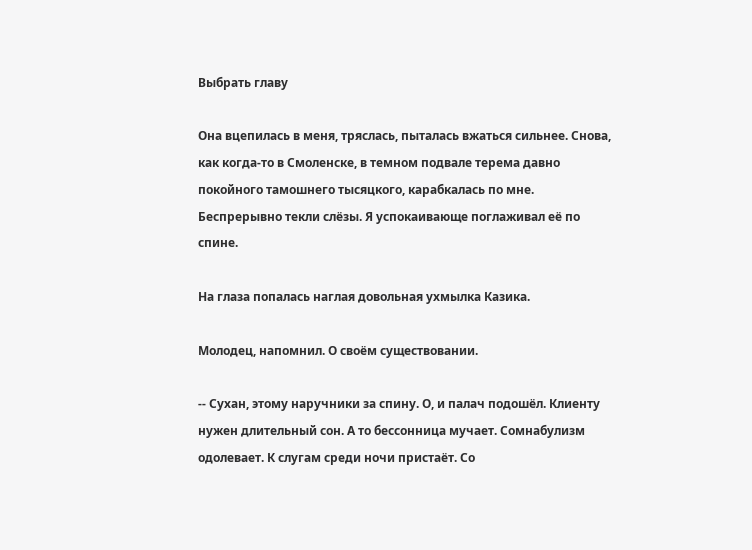Выбрать главу

Она вцепилась в меня, тряслась, пыталась вжаться сильнее. Снова, как когда-то в Смоленске, в темном подвале терема давно покойного тамошнего тысяцкого, карабкалась по мне. Беспрерывно текли слёзы. Я успокаивающе поглаживал её по спине.

На глаза попалась наглая довольная ухмылка Казика.

Молодец, напомнил. О своём существовании.

-- Сухан, этому наручники за спину. О, и палач подошёл. Клиенту нужен длительный сон. А то бессонница мучает. Сомнабулизм одолевает. К слугам среди ночи пристаёт. Со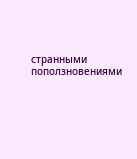странными поползновениями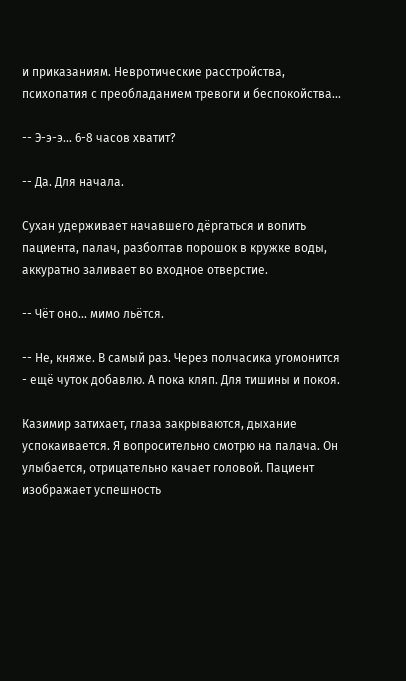и приказаниям. Невротические расстройства, психопатия с преобладанием тревоги и беспокойства...

-- Э-э-э... 6-8 часов хватит?

-- Да. Для начала.

Сухан удерживает начавшего дёргаться и вопить пациента, палач, разболтав порошок в кружке воды, аккуратно заливает во входное отверстие.

-- Чёт оно... мимо льётся.

-- Не, княже. В самый раз. Через полчасика угомонится - ещё чуток добавлю. А пока кляп. Для тишины и покоя.

Казимир затихает, глаза закрываются, дыхание успокаивается. Я вопросительно смотрю на палача. Он улыбается, отрицательно качает головой. Пациент изображает успешность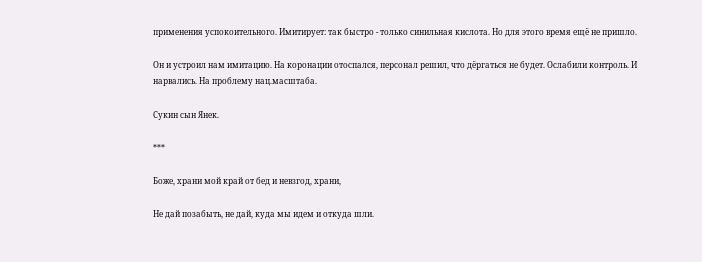применения успокоительного. Имитирует: так быстро - только синильная кислота. Но для этого время ещё не пришло.

Он и устроил нам имитацию. На коронации отоспался, персонал решил, что дёргаться не будет. Ослабили контроль. И нарвались. На проблему нац.масштаба.

Сукин сын Янек.

***

Боже, храни мой край от бед и невзгод, храни,

Не дай позабыть, не дай, куда мы идем и откуда шли.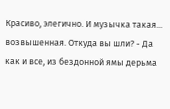Красиво, элегично. И музычка такая... возвышенная. Откуда вы шли? - Да как и все, из бездонной ямы дерьма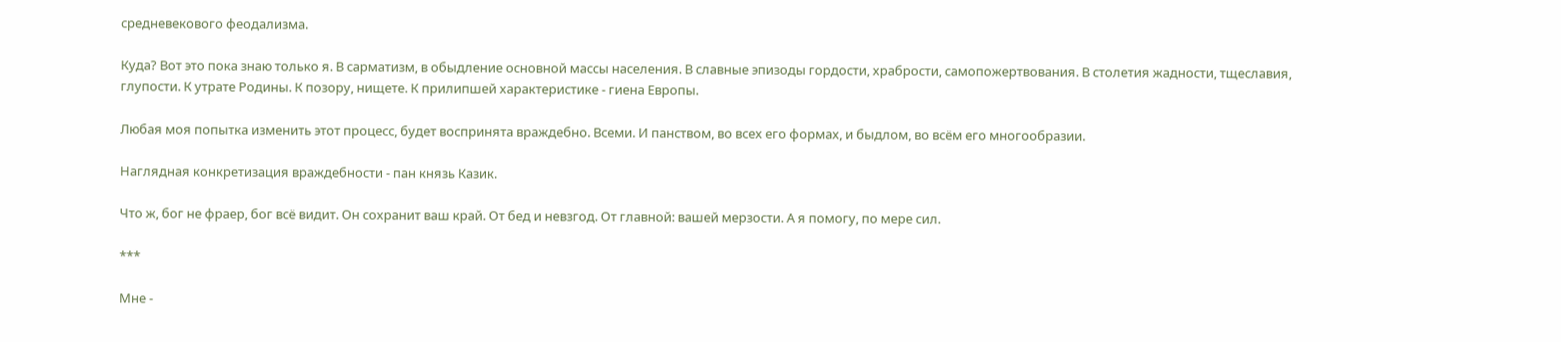средневекового феодализма.

Куда? Вот это пока знаю только я. В сарматизм, в обыдление основной массы населения. В славные эпизоды гордости, храбрости, самопожертвования. В столетия жадности, тщеславия, глупости. К утрате Родины. К позору, нищете. К прилипшей характеристике - гиена Европы.

Любая моя попытка изменить этот процесс, будет воспринята враждебно. Всеми. И панством, во всех его формах, и быдлом, во всём его многообразии.

Наглядная конкретизация враждебности - пан князь Казик.

Что ж, бог не фраер, бог всё видит. Он сохранит ваш край. От бед и невзгод. От главной: вашей мерзости. А я помогу, по мере сил.

***

Мне -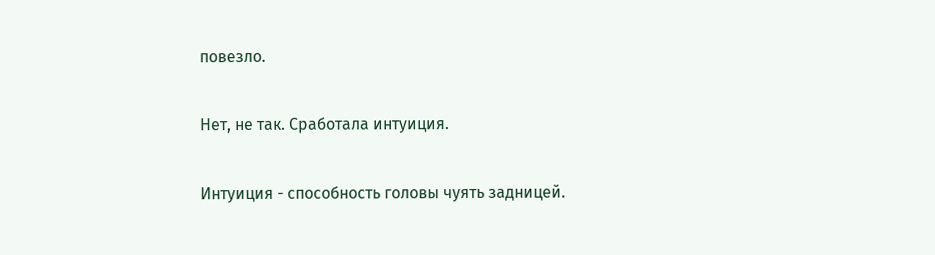повезло.

Нет, не так. Сработала интуиция.

Интуиция - способность головы чуять задницей.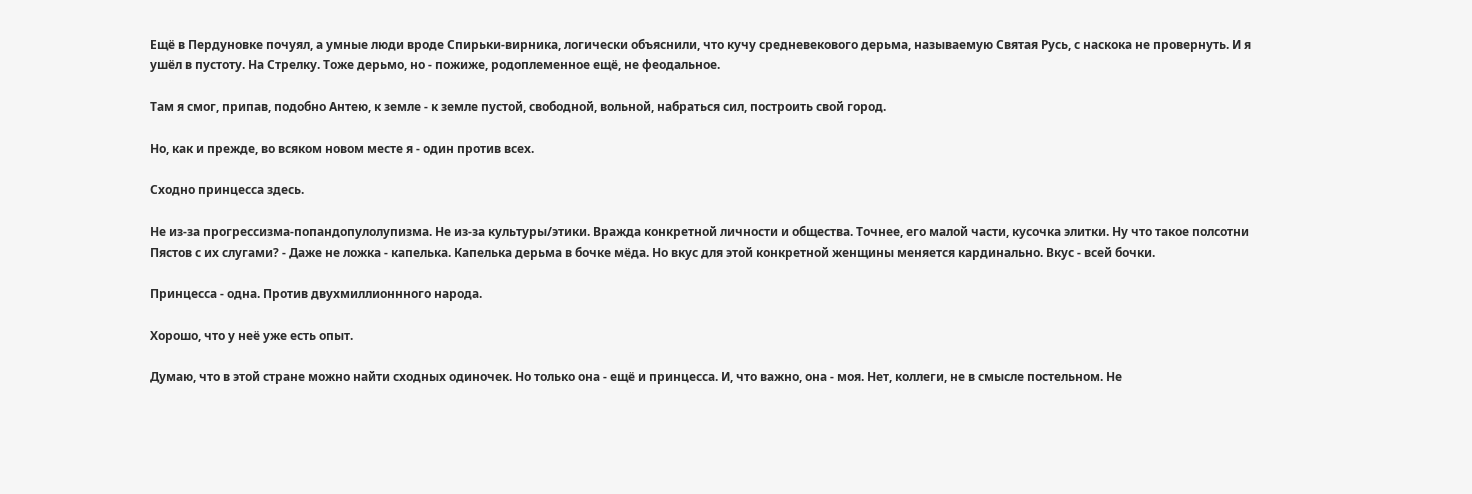Ещё в Пердуновке почуял, а умные люди вроде Спирьки-вирника, логически объяснили, что кучу средневекового дерьма, называемую Святая Русь, с наскока не провернуть. И я ушёл в пустоту. На Стрелку. Тоже дерьмо, но - пожиже, родоплеменное ещё, не феодальное.

Там я смог, припав, подобно Антею, к земле - к земле пустой, свободной, вольной, набраться сил, построить свой город.

Но, как и прежде, во всяком новом месте я - один против всех.

Сходно принцесса здесь.

Не из-за прогрессизма-попандопулолупизма. Не из-за культуры/этики. Вражда конкретной личности и общества. Точнее, его малой части, кусочка элитки. Ну что такое полсотни Пястов с их слугами? - Даже не ложка - капелька. Капелька дерьма в бочке мёда. Но вкус для этой конкретной женщины меняется кардинально. Вкус - всей бочки.

Принцесса - одна. Против двухмиллионнного народа.

Хорошо, что у неё уже есть опыт.

Думаю, что в этой стране можно найти сходных одиночек. Но только она - ещё и принцесса. И, что важно, она - моя. Нет, коллеги, не в смысле постельном. Не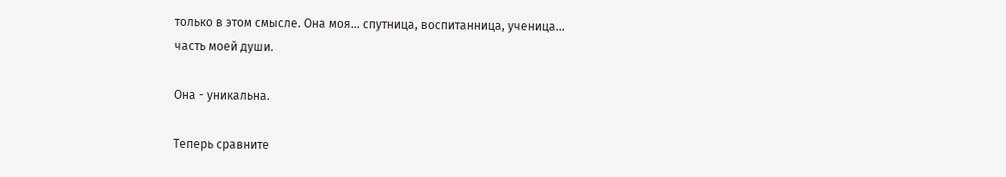только в этом смысле. Она моя... спутница, воспитанница, ученица... часть моей души.

Она - уникальна.

Теперь сравните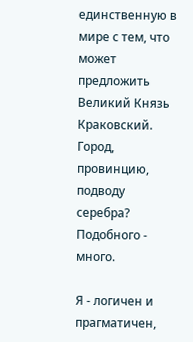единственную в мире с тем, что может предложить Великий Князь Краковский. Город, провинцию, подводу серебра? Подобного - много.

Я - логичен и прагматичен,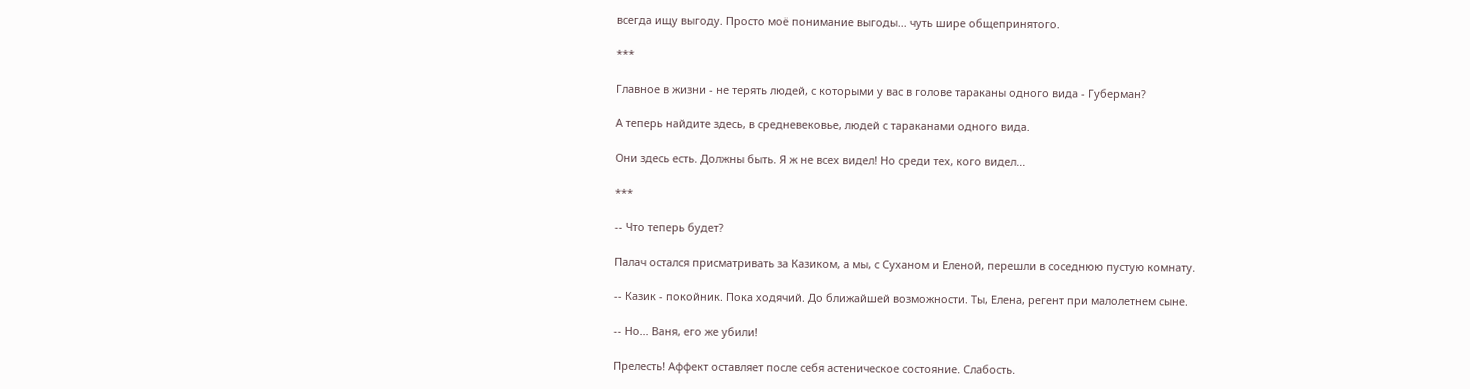всегда ищу выгоду. Просто моё понимание выгоды... чуть шире общепринятого.

***

Главное в жизни - не терять людей, с которыми у вас в голове тараканы одного вида - Губерман?

А теперь найдите здесь, в средневековье, людей с тараканами одного вида.

Они здесь есть. Должны быть. Я ж не всех видел! Но среди тех, кого видел...

***

-- Что теперь будет?

Палач остался присматривать за Казиком, а мы, с Суханом и Еленой, перешли в соседнюю пустую комнату.

-- Казик - покойник. Пока ходячий. До ближайшей возможности. Ты, Елена, регент при малолетнем сыне.

-- Но... Ваня, его же убили!

Прелесть! Аффект оставляет после себя астеническое состояние. Слабость.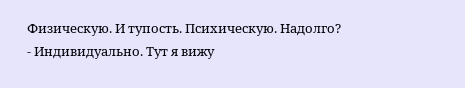Физическую. И тупость. Психическую. Надолго? - Индивидуально. Тут я вижу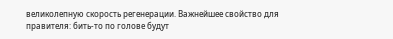великолепную скорость регенерации. Важнейшее свойство для правителя: бить-то по голове будут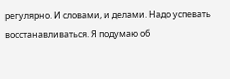регулярно. И словами, и делами. Надо успевать восстанавливаться. Я подумаю об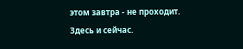этом завтра - не проходит. Здесь и сейчас.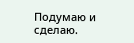Подумаю и сделаю.